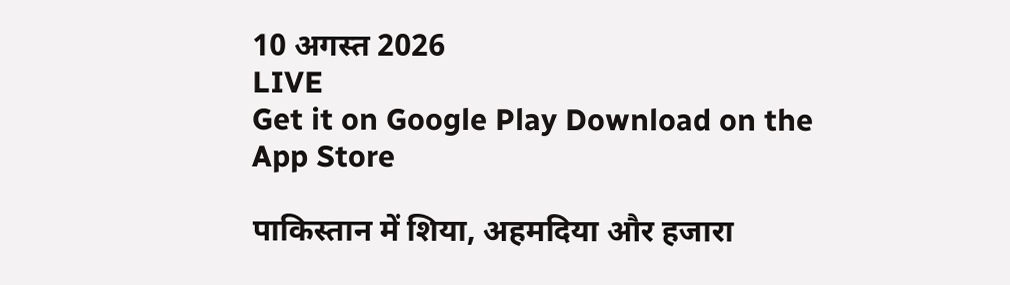10 अगस्त 2026
LIVE
Get it on Google Play Download on the App Store

पाकिस्तान में शिया, अहमदिया और हजारा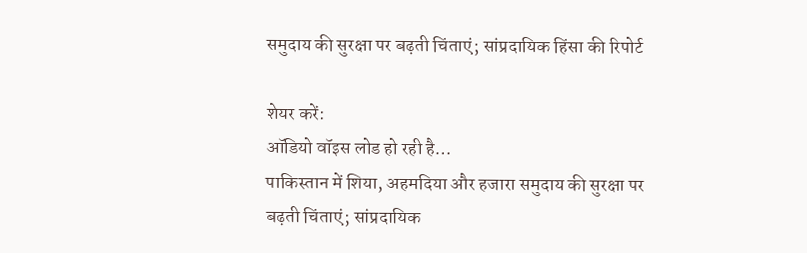समुदाय की सुरक्षा पर बढ़ती चिंताएं; सांप्रदायिक हिंसा की रिपोर्ट

शेयर करें:
ऑडियो वॉइस लोड हो रही है…
पाकिस्तान में शिया, अहमदिया और हजारा समुदाय की सुरक्षा पर बढ़ती चिंताएं; सांप्रदायिक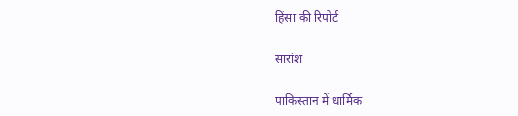हिंसा की रिपोर्ट

सारांश

पाकिस्तान में धार्मिक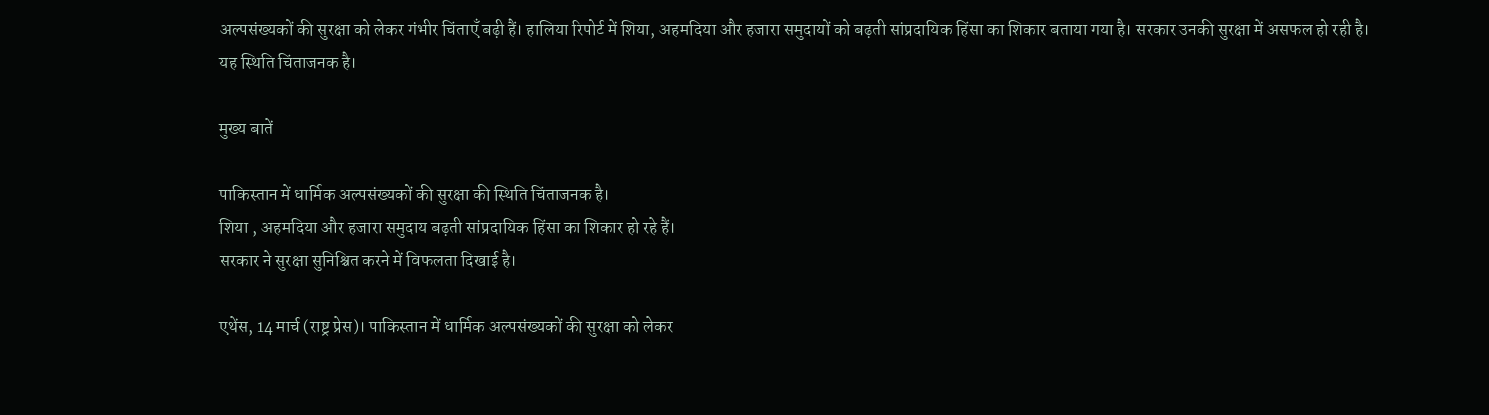अल्पसंख्यकों की सुरक्षा को लेकर गंभीर चिंताएँ बढ़ी हैं। हालिया रिपोर्ट में शिया, अहमदिया और हजारा समुदायों को बढ़ती सांप्रदायिक हिंसा का शिकार बताया गया है। सरकार उनकी सुरक्षा में असफल हो रही है। यह स्थिति चिंताजनक है।

मुख्य बातें

पाकिस्तान में धार्मिक अल्पसंख्यकों की सुरक्षा की स्थिति चिंताजनक है।
शिया , अहमदिया और हजारा समुदाय बढ़ती सांप्रदायिक हिंसा का शिकार हो रहे हैं।
सरकार ने सुरक्षा सुनिश्चित करने में विफलता दिखाई है।

एथेंस, 14 मार्च (राष्ट्र प्रेस)। पाकिस्तान में धार्मिक अल्पसंख्यकों की सुरक्षा को लेकर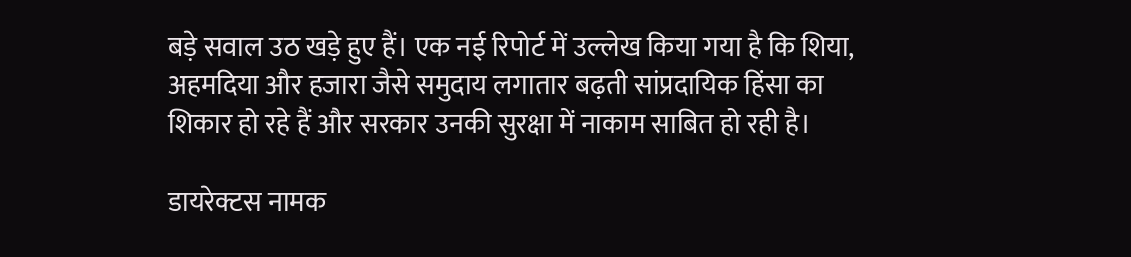बड़े सवाल उठ खड़े हुए हैं। एक नई रिपोर्ट में उल्लेख किया गया है कि शिया, अहमदिया और हजारा जैसे समुदाय लगातार बढ़ती सांप्रदायिक हिंसा का शिकार हो रहे हैं और सरकार उनकी सुरक्षा में नाकाम साबित हो रही है।

डायरेक्टस नामक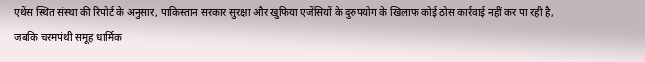एथेंस स्थित संस्था की रिपोर्ट के अनुसार, पाकिस्तान सरकार सुरक्षा और खुफिया एजेंसियों के दुरुपयोग के खिलाफ कोई ठोस कार्रवाई नहीं कर पा रही है, जबकि चरमपंथी समूह धार्मिक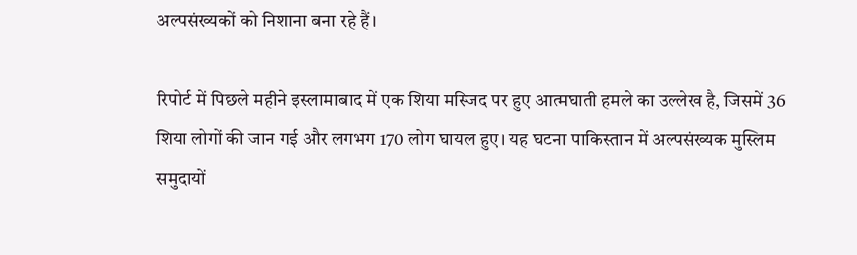अल्पसंख्यकों को निशाना बना रहे हैं।

रिपोर्ट में पिछले महीने इस्लामाबाद में एक शिया मस्जिद पर हुए आत्मघाती हमले का उल्लेख है, जिसमें 36 शिया लोगों की जान गई और लगभग 170 लोग घायल हुए। यह घटना पाकिस्तान में अल्पसंख्यक मुस्लिम समुदायों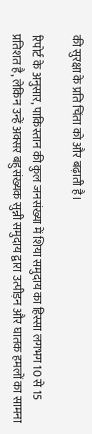की सुरक्षा के प्रति चिंता को और बढ़ाती है।

रिपोर्ट के अनुसार, पाकिस्तान की कुल जनसंख्या में शिया समुदाय का हिस्सा लगभग 10 से 15 प्रतिशत है, लेकिन उन्हें अक्सर बहुसंख्यक सुन्नी समुदाय द्वारा उत्पीड़न और घातक हमलों का सामना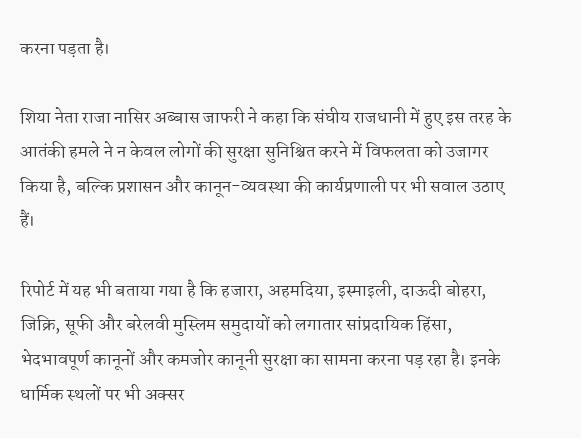करना पड़ता है।

शिया नेता राजा नासिर अब्बास जाफरी ने कहा कि संघीय राजधानी में हुए इस तरह के आतंकी हमले ने न केवल लोगों की सुरक्षा सुनिश्चित करने में विफलता को उजागर किया है, बल्कि प्रशासन और कानून-व्यवस्था की कार्यप्रणाली पर भी सवाल उठाए हैं।

रिपोर्ट में यह भी बताया गया है कि हजारा, अहमदिया, इस्माइली, दाऊदी बोहरा, जिक्रि, सूफी और बरेलवी मुस्लिम समुदायों को लगातार सांप्रदायिक हिंसा, भेदभावपूर्ण कानूनों और कमजोर कानूनी सुरक्षा का सामना करना पड़ रहा है। इनके धार्मिक स्थलों पर भी अक्सर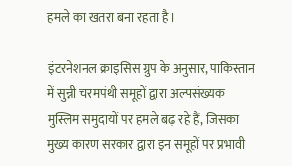हमले का खतरा बना रहता है।

इंटरनेशनल क्राइसिस ग्रुप के अनुसार, पाकिस्तान में सुन्नी चरमपंथी समूहों द्वारा अल्पसंख्यक मुस्लिम समुदायों पर हमले बढ़ रहे हैं, जिसका मुख्य कारण सरकार द्वारा इन समूहों पर प्रभावी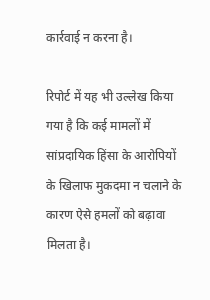कार्रवाई न करना है।

रिपोर्ट में यह भी उल्लेख किया गया है कि कई मामलों में सांप्रदायिक हिंसा के आरोपियों के खिलाफ मुकदमा न चलाने के कारण ऐसे हमलों को बढ़ावा मिलता है।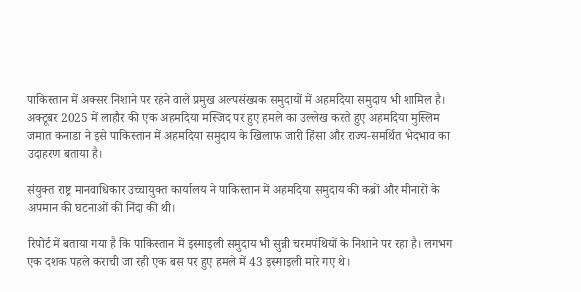पाकिस्तान में अक्सर निशाने पर रहने वाले प्रमुख अल्पसंख्यक समुदायों में अहमदिया समुदाय भी शामिल है। अक्टूबर 2025 में लाहौर की एक अहमदिया मस्जिद पर हुए हमले का उल्लेख करते हुए अहमदिया मुस्लिम जमात कनाडा ने इसे पाकिस्तान में अहमदिया समुदाय के खिलाफ जारी हिंसा और राज्य-समर्थित भेदभाव का उदाहरण बताया है।

संयुक्त राष्ट्र मानवाधिकार उच्चायुक्त कार्यालय ने पाकिस्तान में अहमदिया समुदाय की कब्रों और मीनारों के अपमान की घटनाओं की निंदा की थी।

रिपोर्ट में बताया गया है कि पाकिस्तान में इस्माइली समुदाय भी सुन्नी चरमपंथियों के निशाने पर रहा है। लगभग एक दशक पहले कराची जा रही एक बस पर हुए हमले में 43 इस्माइली मारे गए थे।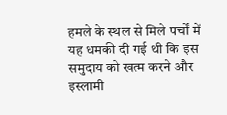हमले के स्थल से मिले पर्चों में यह धमकी दी गई थी कि इस समुदाय को खत्म करने और इस्लामी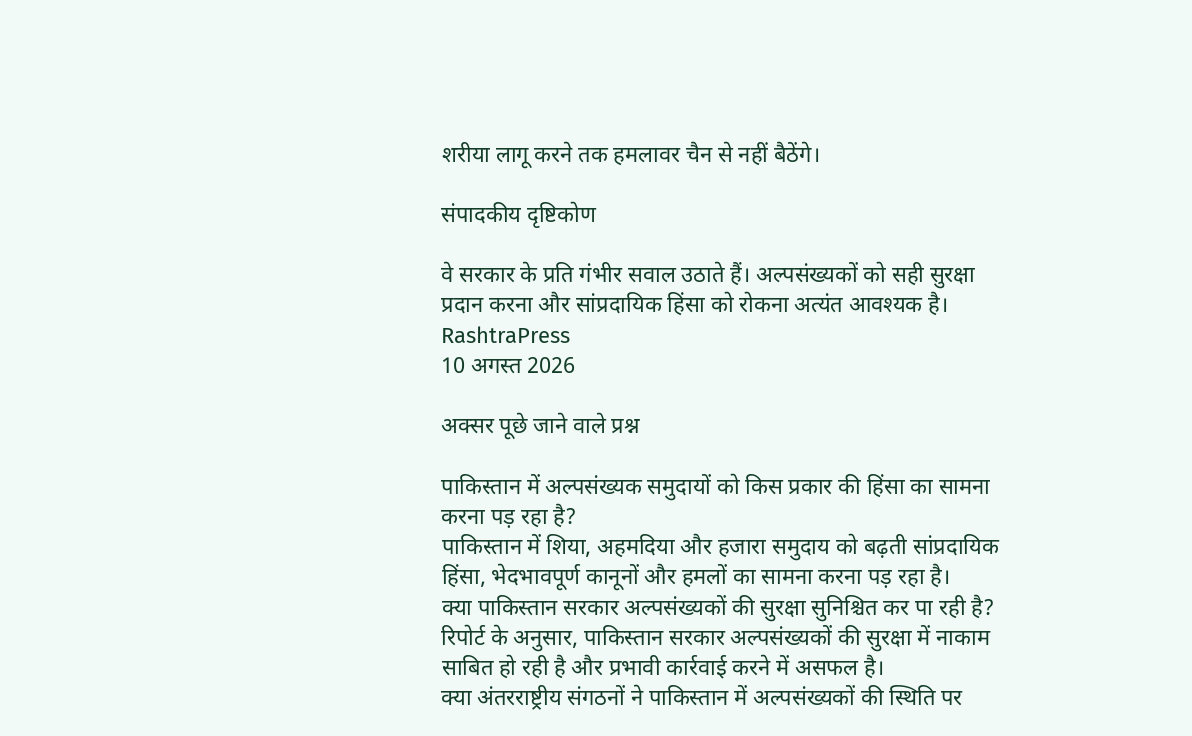शरीया लागू करने तक हमलावर चैन से नहीं बैठेंगे।

संपादकीय दृष्टिकोण

वे सरकार के प्रति गंभीर सवाल उठाते हैं। अल्पसंख्यकों को सही सुरक्षा प्रदान करना और सांप्रदायिक हिंसा को रोकना अत्यंत आवश्यक है।
RashtraPress
10 अगस्त 2026

अक्सर पूछे जाने वाले प्रश्न

पाकिस्तान में अल्पसंख्यक समुदायों को किस प्रकार की हिंसा का सामना करना पड़ रहा है?
पाकिस्तान में शिया, अहमदिया और हजारा समुदाय को बढ़ती सांप्रदायिक हिंसा, भेदभावपूर्ण कानूनों और हमलों का सामना करना पड़ रहा है।
क्या पाकिस्तान सरकार अल्पसंख्यकों की सुरक्षा सुनिश्चित कर पा रही है?
रिपोर्ट के अनुसार, पाकिस्तान सरकार अल्पसंख्यकों की सुरक्षा में नाकाम साबित हो रही है और प्रभावी कार्रवाई करने में असफल है।
क्या अंतरराष्ट्रीय संगठनों ने पाकिस्तान में अल्पसंख्यकों की स्थिति पर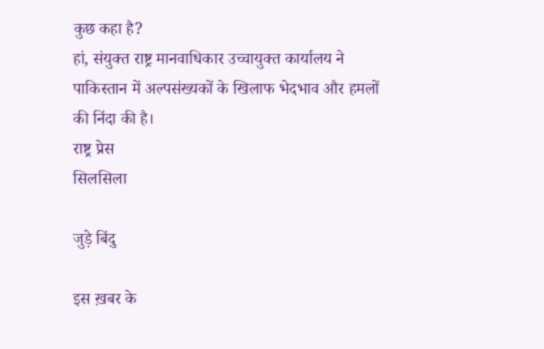कुछ कहा है?
हां, संयुक्त राष्ट्र मानवाधिकार उच्चायुक्त कार्यालय ने पाकिस्तान में अल्पसंख्यकों के खिलाफ भेदभाव और हमलों की निंदा की है।
राष्ट्र प्रेस
सिलसिला

जुड़े बिंदु

इस ख़बर के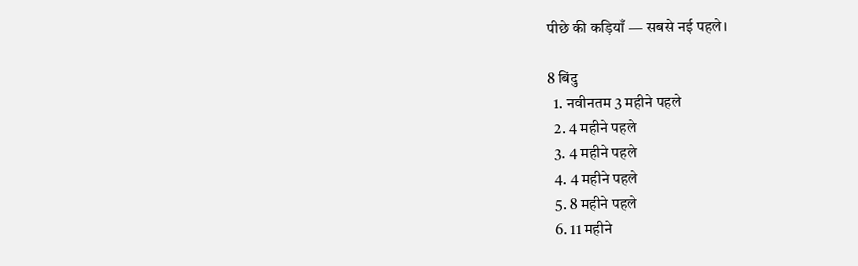पीछे की कड़ियाँ — सबसे नई पहले।

8 बिंदु
  1. नवीनतम 3 महीने पहले
  2. 4 महीने पहले
  3. 4 महीने पहले
  4. 4 महीने पहले
  5. 8 महीने पहले
  6. 11 महीने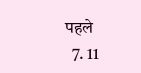पहले
  7. 11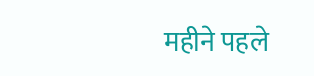महीने पहले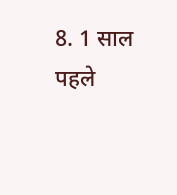8. 1 साल पहले